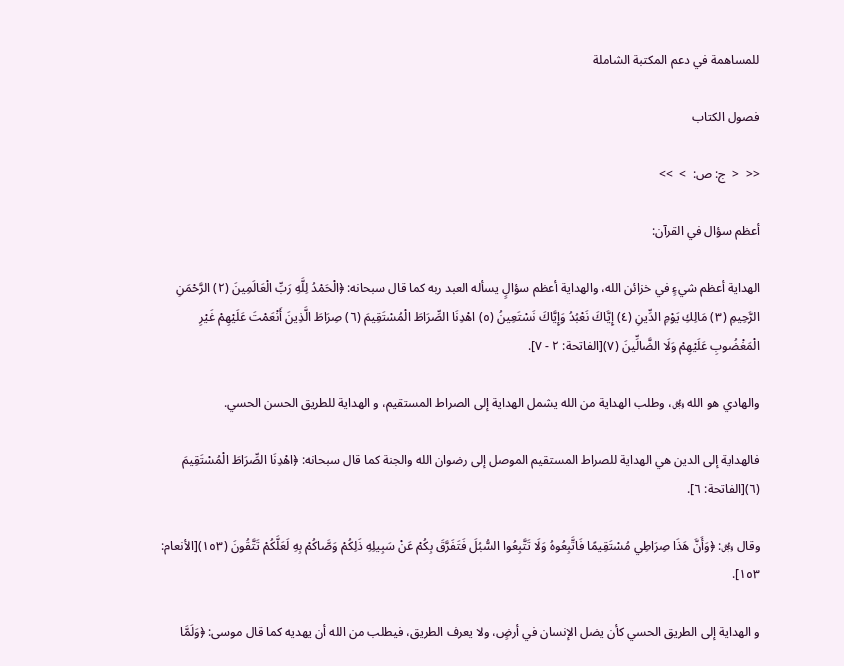للمساهمة في دعم المكتبة الشاملة

فصول الكتاب

<<  <  ج: ص:  >  >>

أعظم سؤال في القرآن:

الهداية أعظم شيءٍ في خزائن الله، والهداية أعظم سؤالٍ يسأله العبد ربه كما قال سبحانه: ﴿الْحَمْدُ لِلَّهِ رَبِّ الْعَالَمِينَ (٢) الرَّحْمَنِ الرَّحِيمِ (٣) مَالِكِ يَوْمِ الدِّينِ (٤) إِيَّاكَ نَعْبُدُ وَإِيَّاكَ نَسْتَعِينُ (٥) اهْدِنَا الصِّرَاطَ الْمُسْتَقِيمَ (٦) صِرَاطَ الَّذِينَ أَنْعَمْتَ عَلَيْهِمْ غَيْرِ الْمَغْضُوبِ عَلَيْهِمْ وَلَا الضَّالِّينَ (٧)[الفاتحة: ٢ - ٧].

والهادي هو الله ﷿، وطلب الهداية من الله يشمل الهداية إلى الصراط المستقيم، و الهداية للطريق الحسن الحسي.

فالهداية إلى الدين هي الهداية للصراط المستقيم الموصل إلى رضوان الله والجنة كما قال سبحانه: ﴿اهْدِنَا الصِّرَاطَ الْمُسْتَقِيمَ (٦)[الفاتحة: ٦].

وقال ﷿: ﴿وَأَنَّ هَذَا صِرَاطِي مُسْتَقِيمًا فَاتَّبِعُوهُ وَلَا تَتَّبِعُوا السُّبُلَ فَتَفَرَّقَ بِكُمْ عَنْ سَبِيلِهِ ذَلِكُمْ وَصَّاكُمْ بِهِ لَعَلَّكُمْ تَتَّقُونَ (١٥٣)[الأنعام: ١٥٣].

و الهداية إلى الطريق الحسي كأن يضل الإنسان في أرضٍ، ولا يعرف الطريق، فيطلب من الله أن يهديه كما قال موسى: ﴿وَلَمَّا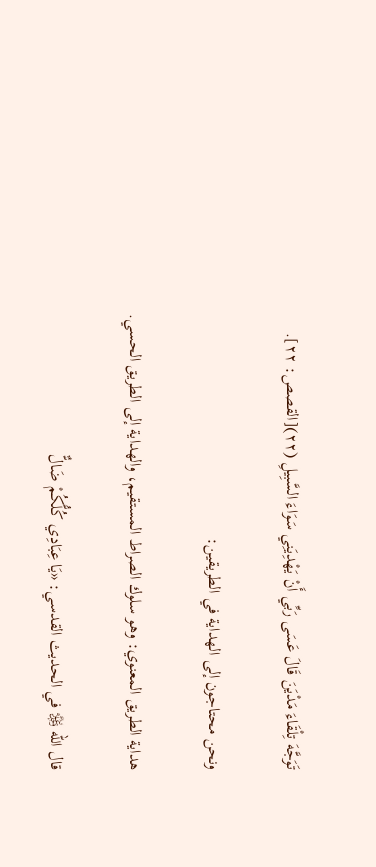تَوَجَّهَ تِلْقَاءَ مَدْيَنَ قَالَ عَسَى رَبِّي أَنْ يَهْدِيَنِي سَوَاءَ السَّبِيلِ (٢٢)[القصص: ٢٢].

ونحن محتاجون إلى الهداية في الطريقين:

هداية الطريق المعنوي: وهو سلوك الصراط المستقيم، والهداية إلى الطريق الحسي.

قال الله ﷿ في الحديث القدسي: «يَا عِبَادِي كُلُّكُمْ ضَالٌّ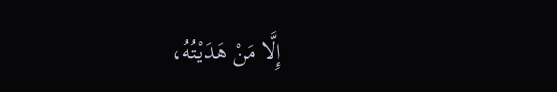إِلَّا مَنْ هَدَيْتُهُ،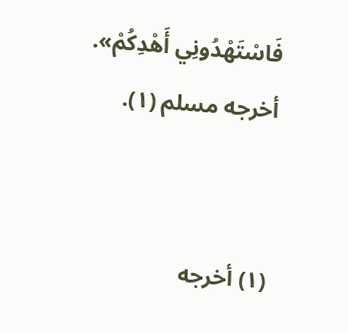فَاسْتَهْدُونِي أَهْدِكُمْ». أخرجه مسلم (١).


(١) أخرجه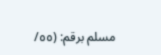مسلم برقم: (٥٥/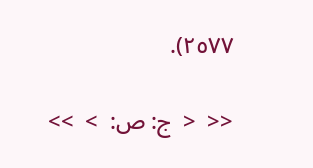٢٥٧٧).

<<  <  ج: ص:  >  >>